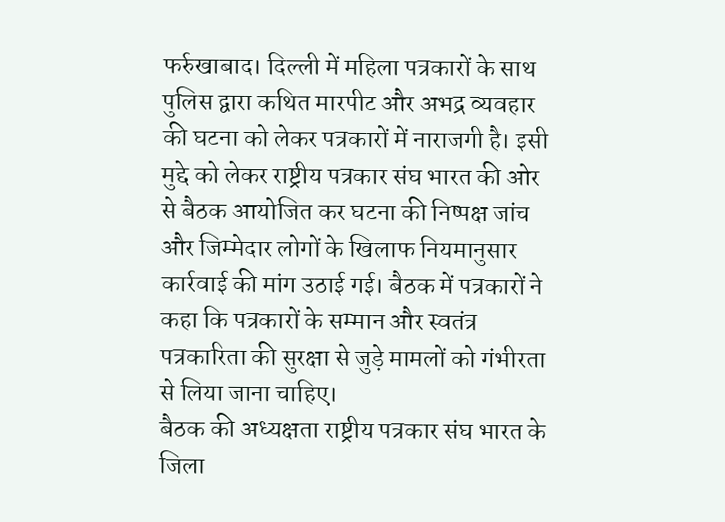फर्रुखाबाद। दिल्ली में महिला पत्रकारों के साथ पुलिस द्वारा कथित मारपीट और अभद्र व्यवहार की घटना को लेकर पत्रकारों में नाराजगी है। इसी मुद्दे को लेकर राष्ट्रीय पत्रकार संघ भारत की ओर से बैठक आयोजित कर घटना की निष्पक्ष जांच और जिम्मेदार लोगों के खिलाफ नियमानुसार कार्रवाई की मांग उठाई गई। बैठक में पत्रकारों ने कहा कि पत्रकारों के सम्मान और स्वतंत्र पत्रकारिता की सुरक्षा से जुड़े मामलों को गंभीरता से लिया जाना चाहिए।
बैठक की अध्यक्षता राष्ट्रीय पत्रकार संघ भारत के जिला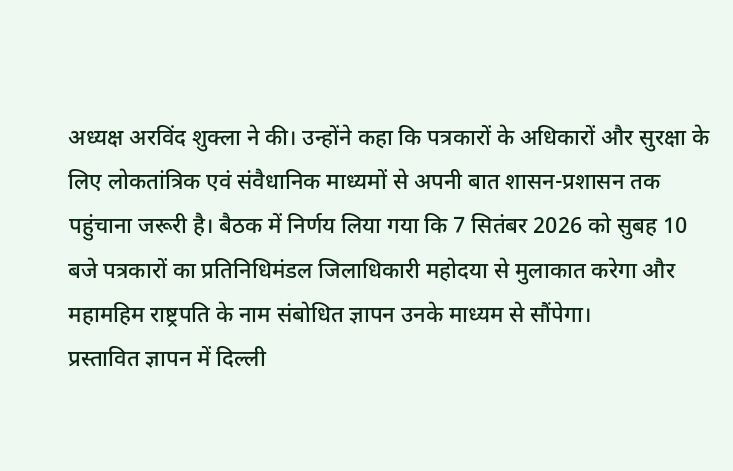अध्यक्ष अरविंद शुक्ला ने की। उन्होंने कहा कि पत्रकारों के अधिकारों और सुरक्षा के लिए लोकतांत्रिक एवं संवैधानिक माध्यमों से अपनी बात शासन-प्रशासन तक पहुंचाना जरूरी है। बैठक में निर्णय लिया गया कि 7 सितंबर 2026 को सुबह 10 बजे पत्रकारों का प्रतिनिधिमंडल जिलाधिकारी महोदया से मुलाकात करेगा और महामहिम राष्ट्रपति के नाम संबोधित ज्ञापन उनके माध्यम से सौंपेगा।
प्रस्तावित ज्ञापन में दिल्ली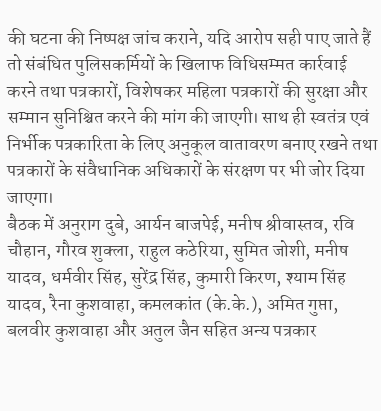की घटना की निष्पक्ष जांच कराने, यदि आरोप सही पाए जाते हैं तो संबंधित पुलिसकर्मियों के खिलाफ विधिसम्मत कार्रवाई करने तथा पत्रकारों, विशेषकर महिला पत्रकारों की सुरक्षा और सम्मान सुनिश्चित करने की मांग की जाएगी। साथ ही स्वतंत्र एवं निर्भीक पत्रकारिता के लिए अनुकूल वातावरण बनाए रखने तथा पत्रकारों के संवैधानिक अधिकारों के संरक्षण पर भी जोर दिया जाएगा।
बैठक में अनुराग दुबे, आर्यन बाजपेई, मनीष श्रीवास्तव, रवि चौहान, गौरव शुक्ला, राहुल कठेरिया, सुमित जोशी, मनीष यादव, धर्मवीर सिंह, सुरेंद्र सिंह, कुमारी किरण, श्याम सिंह यादव, रैना कुशवाहा, कमलकांत (के.के.), अमित गुप्ता, बलवीर कुशवाहा और अतुल जैन सहित अन्य पत्रकार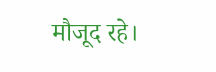मौजूद रहे।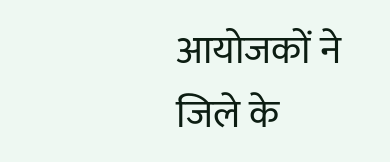आयोजकों ने जिले के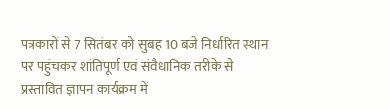पत्रकारों से 7 सितंबर को सुबह 10 बजे निर्धारित स्थान पर पहुंचकर शांतिपूर्ण एवं संवैधानिक तरीके से प्रस्तावित ज्ञापन कार्यक्रम में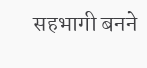सहभागी बनने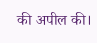की अपील की।